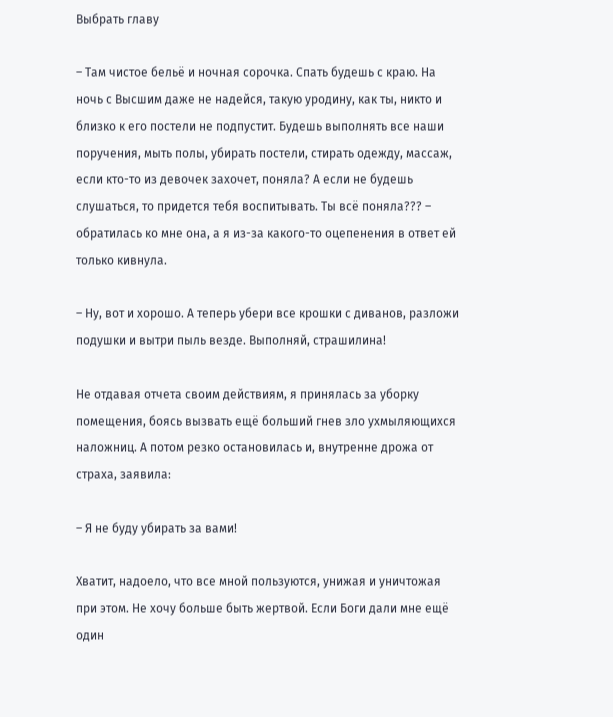Выбрать главу

– Там чистое бельё и ночная сорочка. Спать будешь с краю. На ночь с Высшим даже не надейся, такую уродину, как ты, никто и близко к его постели не подпустит. Будешь выполнять все наши поручения, мыть полы, убирать постели, стирать одежду, массаж, если кто-то из девочек захочет, поняла? А если не будешь слушаться, то придется тебя воспитывать. Ты всё поняла??? – обратилась ко мне она, а я из-за какого-то оцепенения в ответ ей только кивнула.

– Ну, вот и хорошо. А теперь убери все крошки с диванов, разложи подушки и вытри пыль везде. Выполняй, страшилина!

Не отдавая отчета своим действиям, я принялась за уборку помещения, боясь вызвать ещё больший гнев зло ухмыляющихся наложниц. А потом резко остановилась и, внутренне дрожа от страха, заявила:

– Я не буду убирать за вами!

Хватит, надоело, что все мной пользуются, унижая и уничтожая при этом. Не хочу больше быть жертвой. Если Боги дали мне ещё один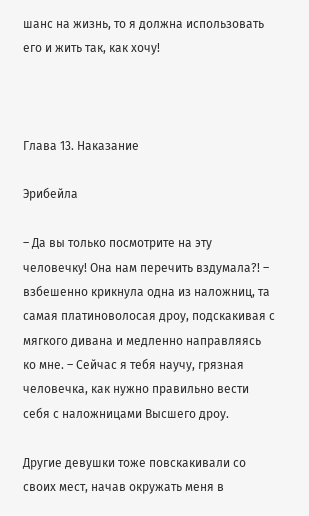шанс на жизнь, то я должна использовать его и жить так, как хочу!



Глава 13. Наказание

Эрибейла

– Да вы только посмотрите на эту человечку! Она нам перечить вздумала?! – взбешенно крикнула одна из наложниц, та самая платиноволосая дроу, подскакивая с мягкого дивана и медленно направляясь ко мне. – Сейчас я тебя научу, грязная человечка, как нужно правильно вести себя с наложницами Высшего дроу.

Другие девушки тоже повскакивали со своих мест, начав окружать меня в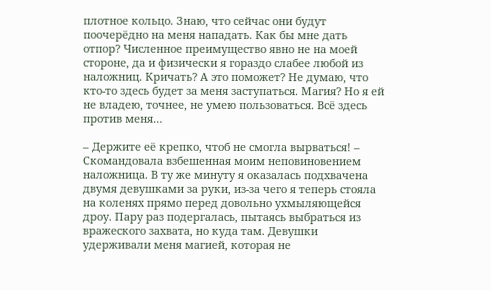плотное кольцо. Знаю, что сейчас они будут поочерёдно на меня нападать. Как бы мне дать отпор? Численное преимущество явно не на моей стороне, да и физически я гораздо слабее любой из наложниц. Кричать? А это поможет? Не думаю, что кто-то здесь будет за меня заступаться. Магия? Но я ей не владею, точнее, не умею пользоваться. Всё здесь против меня…

– Держите её крепко, чтоб не смогла вырваться! – Скомандовала взбешенная моим неповиновением наложница. В ту же минуту я оказалась подхвачена двумя девушками за руки, из-за чего я теперь стояла на коленях прямо перед довольно ухмыляющейся дроу. Пару раз подергалась, пытаясь выбраться из вражеского захвата, но куда там. Девушки удерживали меня магией, которая не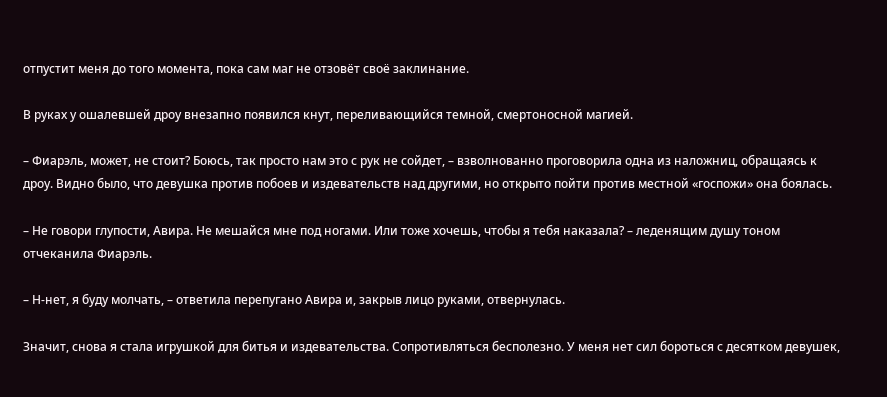отпустит меня до того момента, пока сам маг не отзовёт своё заклинание.

В руках у ошалевшей дроу внезапно появился кнут, переливающийся темной, смертоносной магией.

– Фиарэль, может, не стоит? Боюсь, так просто нам это с рук не сойдет, – взволнованно проговорила одна из наложниц, обращаясь к дроу. Видно было, что девушка против побоев и издевательств над другими, но открыто пойти против местной «госпожи» она боялась.

– Не говори глупости, Авира. Не мешайся мне под ногами. Или тоже хочешь, чтобы я тебя наказала? – леденящим душу тоном отчеканила Фиарэль.

– Н-нет, я буду молчать, – ответила перепугано Авира и, закрыв лицо руками, отвернулась.

Значит, снова я стала игрушкой для битья и издевательства. Сопротивляться бесполезно. У меня нет сил бороться с десятком девушек,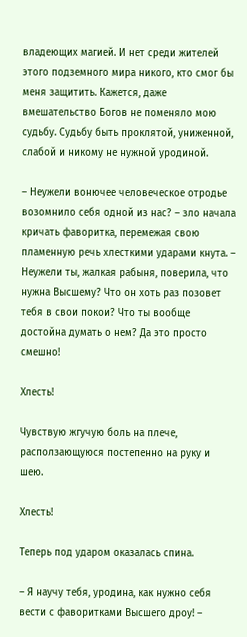владеющих магией. И нет среди жителей этого подземного мира никого, кто смог бы меня защитить. Кажется, даже вмешательство Богов не поменяло мою судьбу. Судьбу быть проклятой, униженной, слабой и никому не нужной уродиной.

– Неужели вонючее человеческое отродье возомнило себя одной из нас? – зло начала кричать фаворитка, перемежая свою пламенную речь хлесткими ударами кнута. – Неужели ты, жалкая рабыня, поверила, что нужна Высшему? Что он хоть раз позовет тебя в свои покои? Что ты вообще достойна думать о нем? Да это просто смешно!

Хлесть!

Чувствую жгучую боль на плече, расползающуюся постепенно на руку и шею.

Хлесть!

Теперь под ударом оказалась спина.

– Я научу тебя, уродина, как нужно себя вести с фаворитками Высшего дроу! –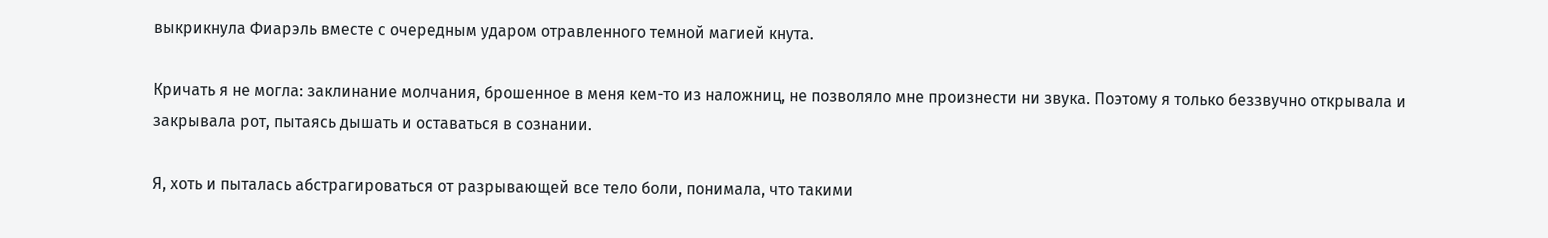выкрикнула Фиарэль вместе с очередным ударом отравленного темной магией кнута.

Кричать я не могла: заклинание молчания, брошенное в меня кем-то из наложниц, не позволяло мне произнести ни звука. Поэтому я только беззвучно открывала и закрывала рот, пытаясь дышать и оставаться в сознании.

Я, хоть и пыталась абстрагироваться от разрывающей все тело боли, понимала, что такими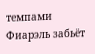темпами Фиарэль забьёт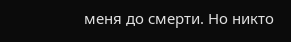меня до смерти. Но никто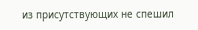из присутствующих не спешил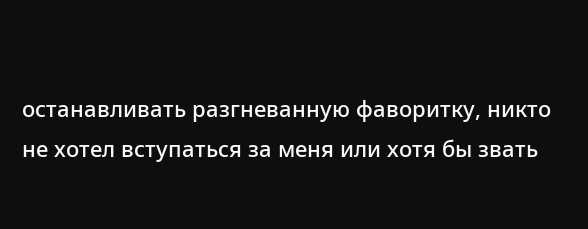останавливать разгневанную фаворитку, никто не хотел вступаться за меня или хотя бы звать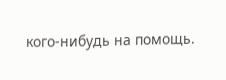кого-нибудь на помощь.